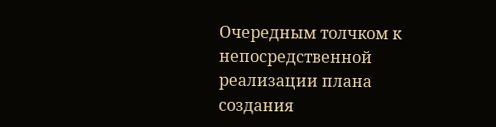Очередным толчком к непосредственной реализации плана создания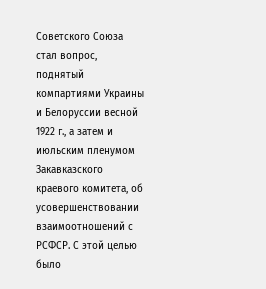Советского Союза стал вопрос, поднятый компартиями Украины и Белоруссии весной 1922 г., а затем и июльским пленумом Закавказского краевого комитета, об усовершенствовании взаимоотношений с РСФСР. С этой целью было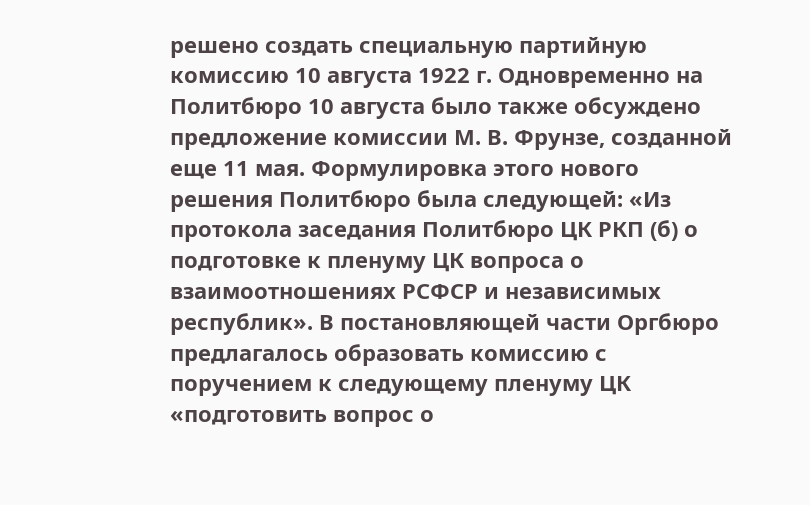решено создать специальную партийную комиссию 10 августа 1922 г. Одновременно на Политбюро 10 августа было также обсуждено предложение комиссии М. В. Фрунзе, созданной еще 11 мая. Формулировка этого нового решения Политбюро была следующей: «Из протокола заседания Политбюро ЦК РКП (б) о подготовке к пленуму ЦК вопроса о взаимоотношениях РСФСР и независимых республик». В постановляющей части Оргбюро предлагалось образовать комиссию с поручением к следующему пленуму ЦК «подготовить вопрос о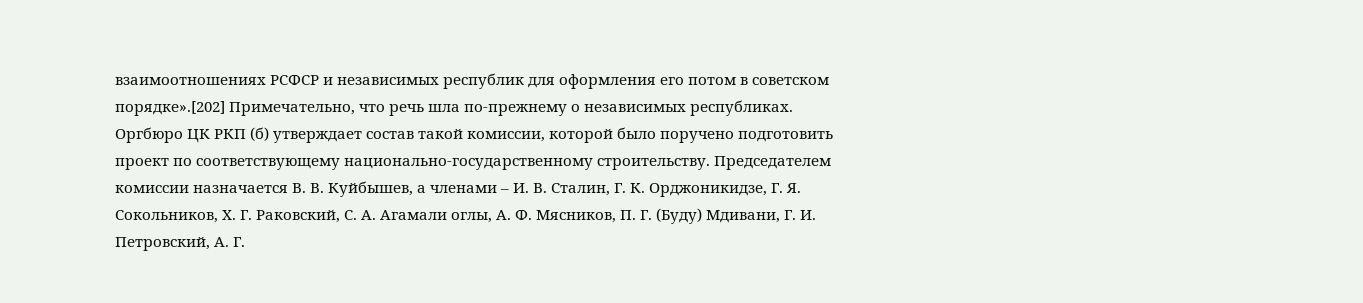взаимоотношениях РСФСР и независимых республик для оформления его потом в советском порядке».[202] Примечательно, что речь шла по-прежнему о независимых республиках.
Оргбюро ЦК РКП (б) утверждает состав такой комиссии, которой было поручено подготовить проект по соответствующему национально-государственному строительству. Председателем комиссии назначается В. В. Куйбышев, а членами – И. В. Сталин, Г. К. Орджоникидзе, Г. Я. Сокольников, Х. Г. Раковский, С. А. Агамали оглы, А. Ф. Мясников, П. Г. (Буду) Мдивани, Г. И. Петровский, А. Г.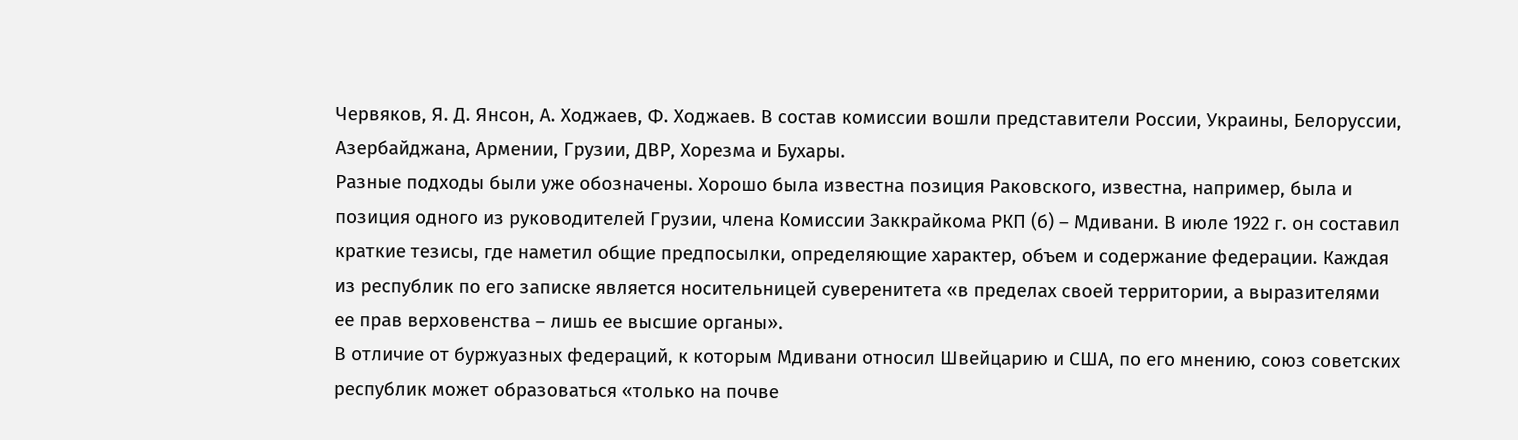Червяков, Я. Д. Янсон, А. Ходжаев, Ф. Ходжаев. В состав комиссии вошли представители России, Украины, Белоруссии, Азербайджана, Армении, Грузии, ДВР, Хорезма и Бухары.
Разные подходы были уже обозначены. Хорошо была известна позиция Раковского, известна, например, была и позиция одного из руководителей Грузии, члена Комиссии Заккрайкома РКП (б) – Мдивани. В июле 1922 г. он составил краткие тезисы, где наметил общие предпосылки, определяющие характер, объем и содержание федерации. Каждая из республик по его записке является носительницей суверенитета «в пределах своей территории, а выразителями ее прав верховенства – лишь ее высшие органы».
В отличие от буржуазных федераций, к которым Мдивани относил Швейцарию и США, по его мнению, союз советских республик может образоваться «только на почве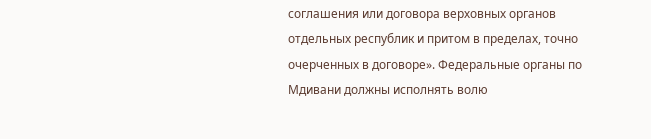соглашения или договора верховных органов отдельных республик и притом в пределах, точно очерченных в договоре». Федеральные органы по Мдивани должны исполнять волю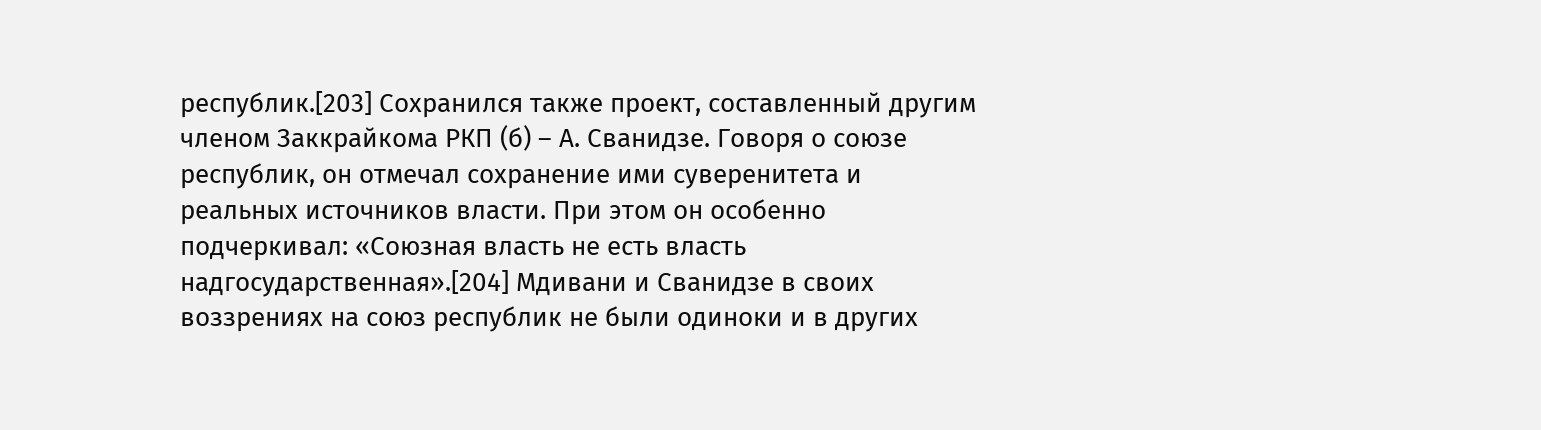республик.[203] Сохранился также проект, составленный другим членом Заккрайкома РКП (б) – А. Сванидзе. Говоря о союзе республик, он отмечал сохранение ими суверенитета и реальных источников власти. При этом он особенно подчеркивал: «Союзная власть не есть власть надгосударственная».[204] Мдивани и Сванидзе в своих воззрениях на союз республик не были одиноки и в других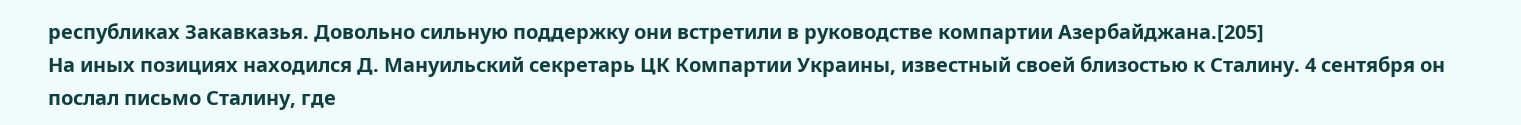республиках Закавказья. Довольно сильную поддержку они встретили в руководстве компартии Азербайджана.[205]
На иных позициях находился Д. Мануильский секретарь ЦК Компартии Украины, известный своей близостью к Сталину. 4 сентября он послал письмо Сталину, где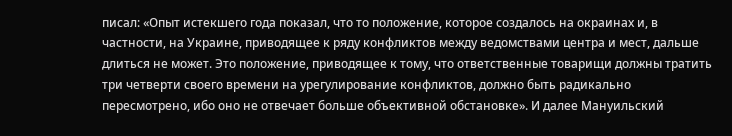писал: «Опыт истекшего года показал, что то положение, которое создалось на окраинах и, в частности, на Украине, приводящее к ряду конфликтов между ведомствами центра и мест, дальше длиться не может. Это положение, приводящее к тому, что ответственные товарищи должны тратить три четверти своего времени на урегулирование конфликтов, должно быть радикально пересмотрено, ибо оно не отвечает больше объективной обстановке». И далее Мануильский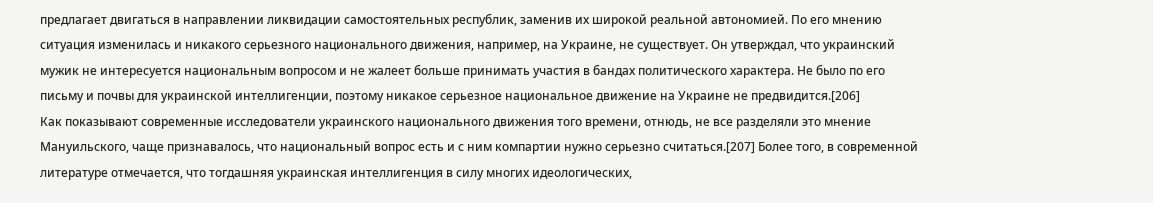предлагает двигаться в направлении ликвидации самостоятельных республик, заменив их широкой реальной автономией. По его мнению ситуация изменилась и никакого серьезного национального движения, например, на Украине, не существует. Он утверждал, что украинский мужик не интересуется национальным вопросом и не жалеет больше принимать участия в бандах политического характера. Не было по его письму и почвы для украинской интеллигенции, поэтому никакое серьезное национальное движение на Украине не предвидится.[206]
Как показывают современные исследователи украинского национального движения того времени, отнюдь, не все разделяли это мнение Мануильского, чаще признавалось, что национальный вопрос есть и с ним компартии нужно серьезно считаться.[207] Более того, в современной литературе отмечается, что тогдашняя украинская интеллигенция в силу многих идеологических,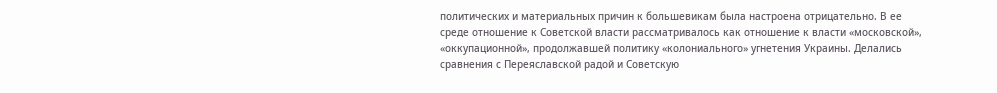политических и материальных причин к большевикам была настроена отрицательно. В ее среде отношение к Советской власти рассматривалось как отношение к власти «московской», «оккупационной», продолжавшей политику «колониального» угнетения Украины. Делались сравнения с Переяславской радой и Советскую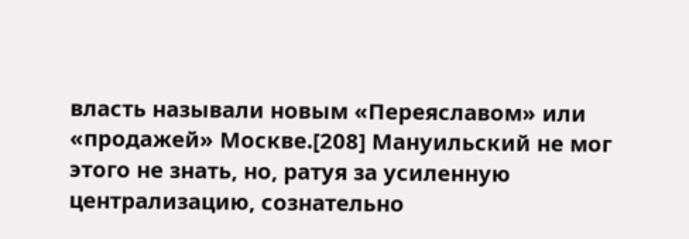власть называли новым «Переяславом» или «продажей» Москве.[208] Мануильский не мог этого не знать, но, ратуя за усиленную централизацию, сознательно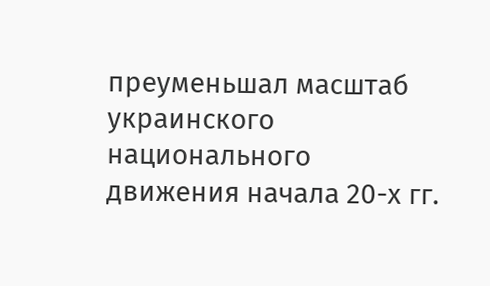преуменьшал масштаб украинского национального движения начала 20-х гг.